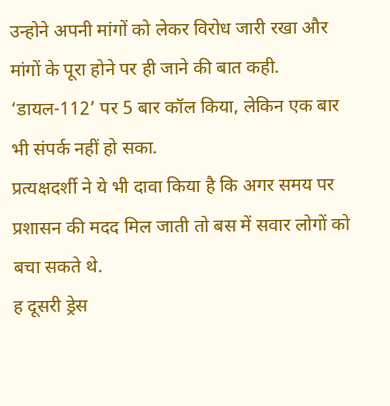उन्होने अपनी मांगों को लेकर विरोध जारी रखा और मांगों के पूरा होने पर ही जाने की बात कही.
‘डायल-112’ पर 5 बार कॉल किया, लेकिन एक बार भी संपर्क नहीं हो सका.
प्रत्यक्षदर्शी ने ये भी दावा किया है कि अगर समय पर प्रशासन की मदद मिल जाती तो बस में सवार लोगों को बचा सकते थे.
ह दूसरी ड्रेस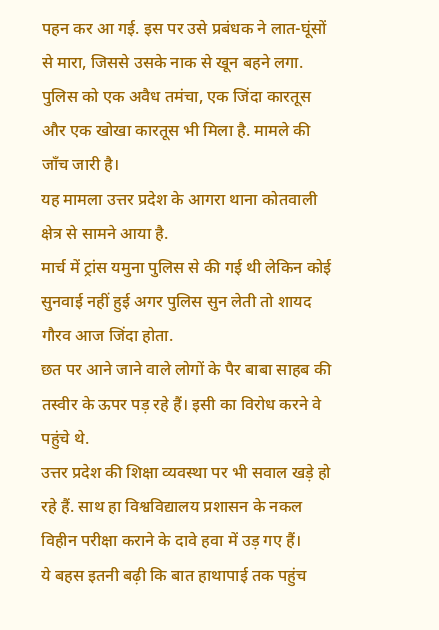पहन कर आ गई. इस पर उसे प्रबंधक ने लात-घूंसों से मारा, जिससे उसके नाक से खून बहने लगा.
पुलिस को एक अवैध तमंचा, एक जिंदा कारतूस और एक खोखा कारतूस भी मिला है. मामले की जाँच जारी है।
यह मामला उत्तर प्रदेश के आगरा थाना कोतवाली क्षेत्र से सामने आया है.
मार्च में ट्रांस यमुना पुलिस से की गई थी लेकिन कोई सुनवाई नहीं हुई अगर पुलिस सुन लेती तो शायद गौरव आज जिंदा होता.
छत पर आने जाने वाले लोगों के पैर बाबा साहब की तस्वीर के ऊपर पड़ रहे हैं। इसी का विरोध करने वे पहुंचे थे.
उत्तर प्रदेश की शिक्षा व्यवस्था पर भी सवाल खड़े हो रहे हैं. साथ हा विश्वविद्यालय प्रशासन के नकल विहीन परीक्षा कराने के दावे हवा में उड़ गए हैं।
ये बहस इतनी बढ़ी कि बात हाथापाई तक पहुंच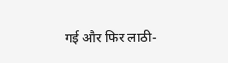गई और फिर लाठी-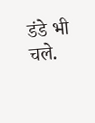डंडे भी चले.